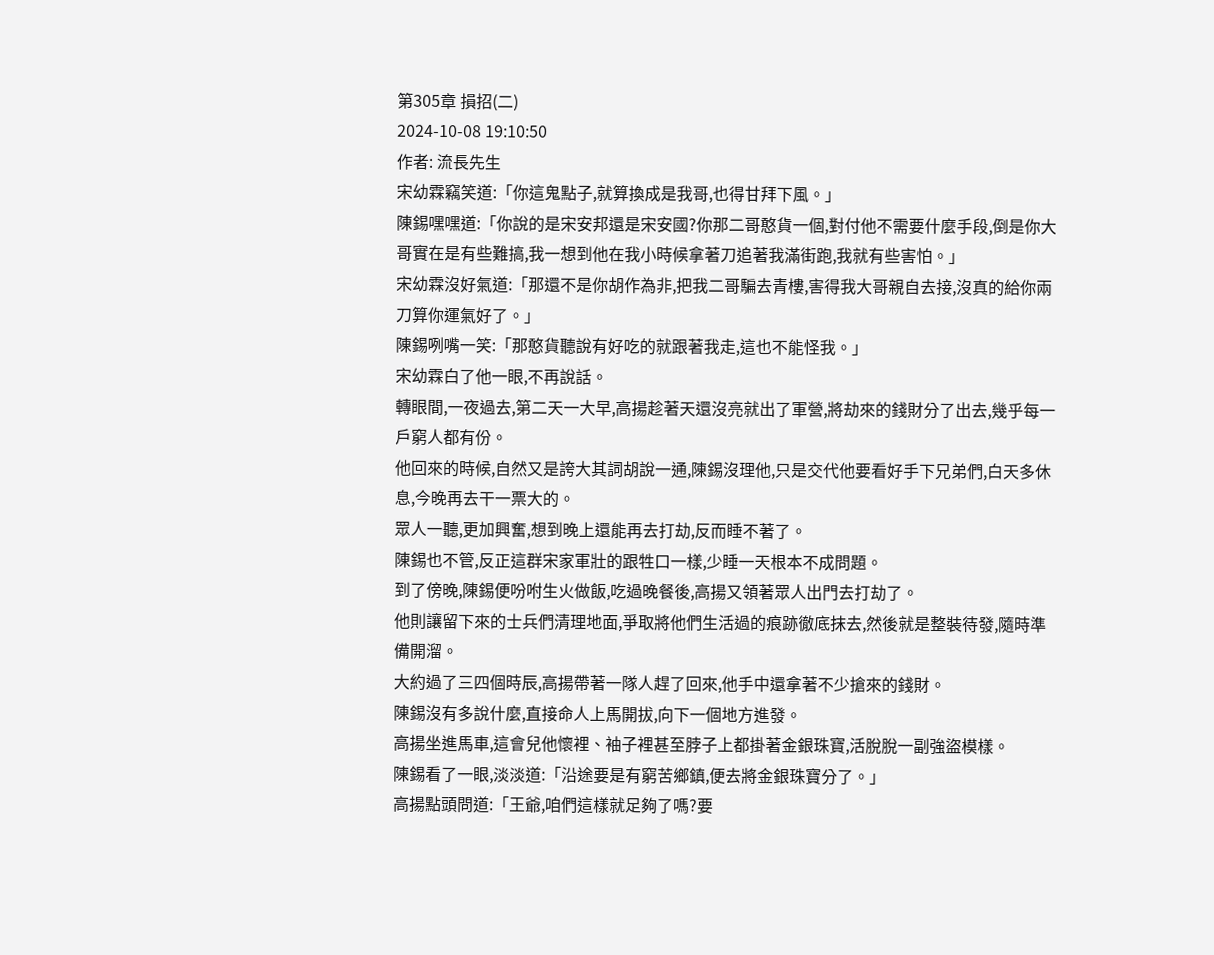第305章 損招(二)
2024-10-08 19:10:50
作者: 流長先生
宋幼霖竊笑道:「你這鬼點子,就算換成是我哥,也得甘拜下風。」
陳錫嘿嘿道:「你說的是宋安邦還是宋安國?你那二哥憨貨一個,對付他不需要什麼手段,倒是你大哥實在是有些難搞,我一想到他在我小時候拿著刀追著我滿街跑,我就有些害怕。」
宋幼霖沒好氣道:「那還不是你胡作為非,把我二哥騙去青樓,害得我大哥親自去接,沒真的給你兩刀算你運氣好了。」
陳錫咧嘴一笑:「那憨貨聽說有好吃的就跟著我走,這也不能怪我。」
宋幼霖白了他一眼,不再說話。
轉眼間,一夜過去,第二天一大早,高揚趁著天還沒亮就出了軍營,將劫來的錢財分了出去,幾乎每一戶窮人都有份。
他回來的時候,自然又是誇大其詞胡說一通,陳錫沒理他,只是交代他要看好手下兄弟們,白天多休息,今晚再去干一票大的。
眾人一聽,更加興奮,想到晚上還能再去打劫,反而睡不著了。
陳錫也不管,反正這群宋家軍壯的跟牲口一樣,少睡一天根本不成問題。
到了傍晚,陳錫便吩咐生火做飯,吃過晚餐後,高揚又領著眾人出門去打劫了。
他則讓留下來的士兵們清理地面,爭取將他們生活過的痕跡徹底抹去,然後就是整裝待發,隨時準備開溜。
大約過了三四個時辰,高揚帶著一隊人趕了回來,他手中還拿著不少搶來的錢財。
陳錫沒有多說什麼,直接命人上馬開拔,向下一個地方進發。
高揚坐進馬車,這會兒他懷裡、袖子裡甚至脖子上都掛著金銀珠寶,活脫脫一副強盜模樣。
陳錫看了一眼,淡淡道:「沿途要是有窮苦鄉鎮,便去將金銀珠寶分了。」
高揚點頭問道:「王爺,咱們這樣就足夠了嗎?要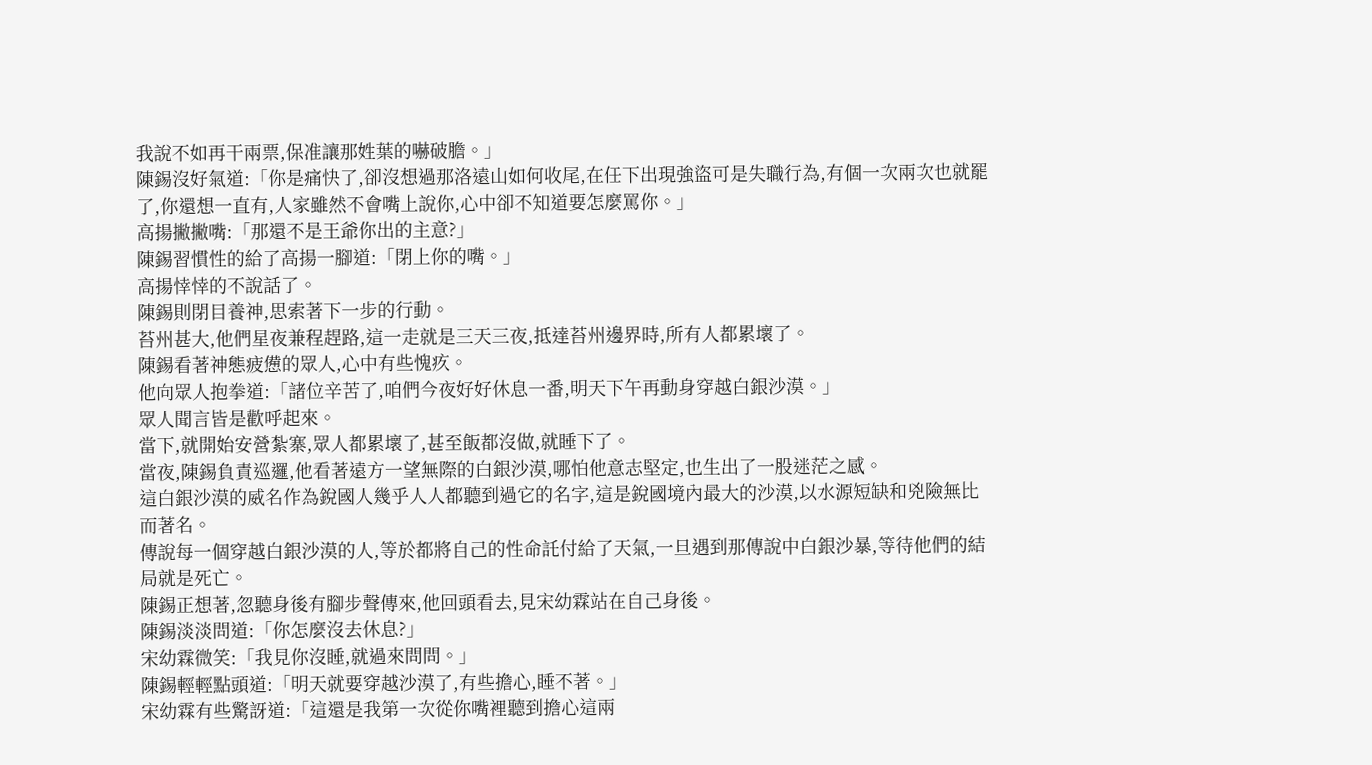我說不如再干兩票,保准讓那姓葉的嚇破膽。」
陳錫沒好氣道:「你是痛快了,卻沒想過那洛遠山如何收尾,在任下出現強盜可是失職行為,有個一次兩次也就罷了,你還想一直有,人家雖然不會嘴上說你,心中卻不知道要怎麼罵你。」
高揚撇撇嘴:「那還不是王爺你出的主意?」
陳錫習慣性的給了高揚一腳道:「閉上你的嘴。」
高揚悻悻的不說話了。
陳錫則閉目養神,思索著下一步的行動。
苔州甚大,他們星夜兼程趕路,這一走就是三天三夜,抵達苔州邊界時,所有人都累壞了。
陳錫看著神態疲憊的眾人,心中有些愧疚。
他向眾人抱拳道:「諸位辛苦了,咱們今夜好好休息一番,明天下午再動身穿越白銀沙漠。」
眾人聞言皆是歡呼起來。
當下,就開始安營紮寨,眾人都累壞了,甚至飯都沒做,就睡下了。
當夜,陳錫負責巡邏,他看著遠方一望無際的白銀沙漠,哪怕他意志堅定,也生出了一股迷茫之感。
這白銀沙漠的威名作為銳國人幾乎人人都聽到過它的名字,這是銳國境內最大的沙漠,以水源短缺和兇險無比而著名。
傳說每一個穿越白銀沙漠的人,等於都將自己的性命託付給了天氣,一旦遇到那傳說中白銀沙暴,等待他們的結局就是死亡。
陳錫正想著,忽聽身後有腳步聲傳來,他回頭看去,見宋幼霖站在自己身後。
陳錫淡淡問道:「你怎麼沒去休息?」
宋幼霖微笑:「我見你沒睡,就過來問問。」
陳錫輕輕點頭道:「明天就要穿越沙漠了,有些擔心,睡不著。」
宋幼霖有些驚訝道:「這還是我第一次從你嘴裡聽到擔心這兩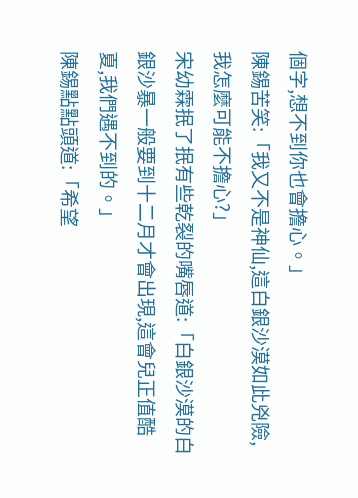個字,想不到你也會擔心。」
陳錫苦笑:「我又不是神仙,這白銀沙漠如此兇險,我怎麼可能不擔心?」
宋幼霖抿了抿有些乾裂的嘴唇道:「白銀沙漠的白銀沙暴一般要到十二月才會出現,這會兒正值酷夏,我們遇不到的。」
陳錫點點頭道:「希望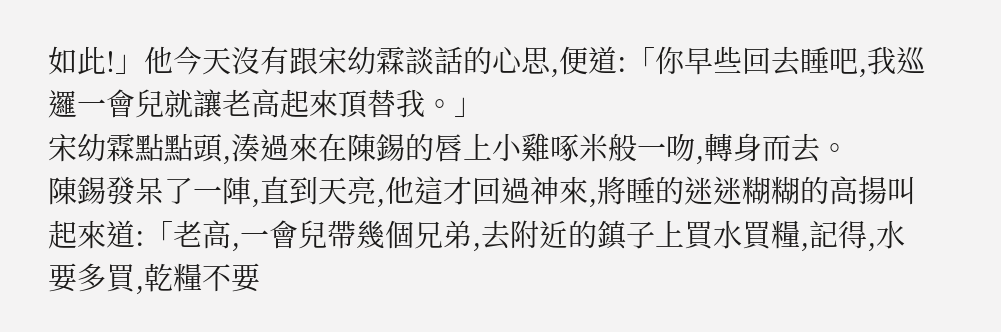如此!」他今天沒有跟宋幼霖談話的心思,便道:「你早些回去睡吧,我巡邏一會兒就讓老高起來頂替我。」
宋幼霖點點頭,湊過來在陳錫的唇上小雞啄米般一吻,轉身而去。
陳錫發呆了一陣,直到天亮,他這才回過神來,將睡的迷迷糊糊的高揚叫起來道:「老高,一會兒帶幾個兄弟,去附近的鎮子上買水買糧,記得,水要多買,乾糧不要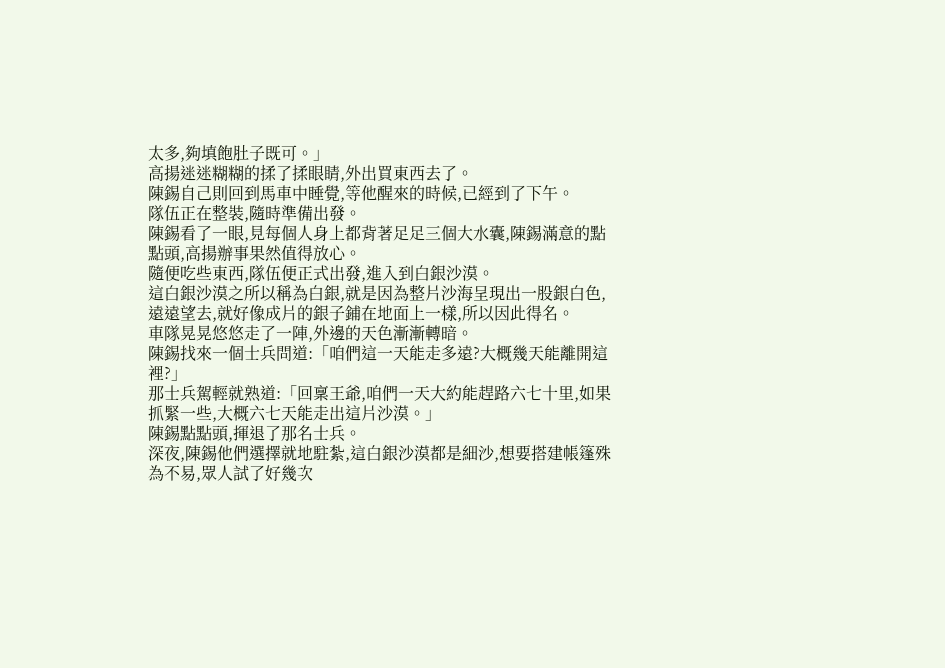太多,夠填飽肚子既可。」
高揚迷迷糊糊的揉了揉眼睛,外出買東西去了。
陳錫自己則回到馬車中睡覺,等他醒來的時候,已經到了下午。
隊伍正在整裝,隨時準備出發。
陳錫看了一眼,見每個人身上都背著足足三個大水囊,陳錫滿意的點點頭,高揚辦事果然值得放心。
隨便吃些東西,隊伍便正式出發,進入到白銀沙漠。
這白銀沙漠之所以稱為白銀,就是因為整片沙海呈現出一股銀白色,遠遠望去,就好像成片的銀子鋪在地面上一樣,所以因此得名。
車隊晃晃悠悠走了一陣,外邊的天色漸漸轉暗。
陳錫找來一個士兵問道:「咱們這一天能走多遠?大概幾天能離開這裡?」
那士兵駕輕就熟道:「回稟王爺,咱們一天大約能趕路六七十里,如果抓緊一些,大概六七天能走出這片沙漠。」
陳錫點點頭,揮退了那名士兵。
深夜,陳錫他們選擇就地駐紮,這白銀沙漠都是細沙,想要搭建帳篷殊為不易,眾人試了好幾次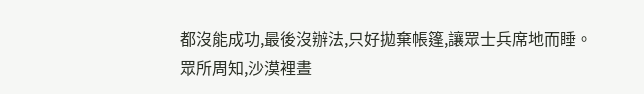都沒能成功,最後沒辦法,只好拋棄帳篷,讓眾士兵席地而睡。
眾所周知,沙漠裡晝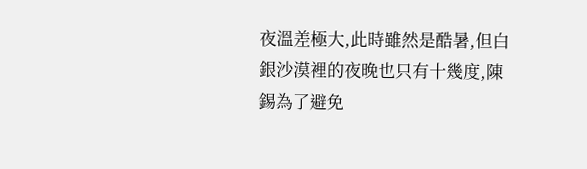夜溫差極大,此時雖然是酷暑,但白銀沙漠裡的夜晚也只有十幾度,陳錫為了避免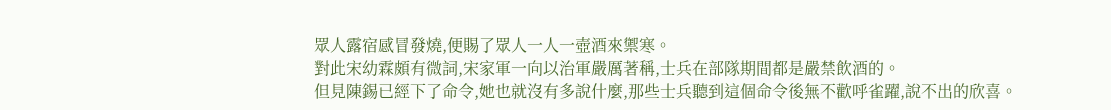眾人露宿感冒發燒,便賜了眾人一人一壺酒來禦寒。
對此宋幼霖頗有微詞,宋家軍一向以治軍嚴厲著稱,士兵在部隊期間都是嚴禁飲酒的。
但見陳錫已經下了命令,她也就沒有多說什麼,那些士兵聽到這個命令後無不歡呼雀躍,說不出的欣喜。